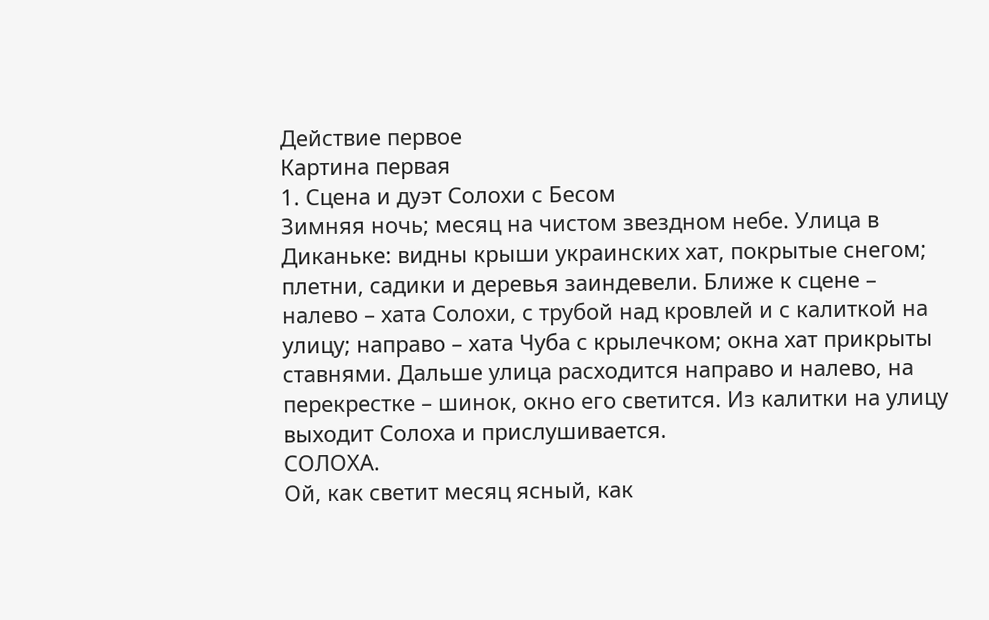Действие первое
Картина первая
1. Сцена и дуэт Солохи с Бесом
Зимняя ночь; месяц на чистом звездном небе. Улица в Диканьке: видны крыши украинских хат, покрытые снегом; плетни, садики и деревья заиндевели. Ближе к сцене – налево – хата Солохи, с трубой над кровлей и с калиткой на улицу; направо – хата Чуба с крылечком; окна хат прикрыты ставнями. Дальше улица расходится направо и налево, на перекрестке – шинок, окно его светится. Из калитки на улицу выходит Солоха и прислушивается.
СОЛОХА.
Ой, как светит месяц ясный, как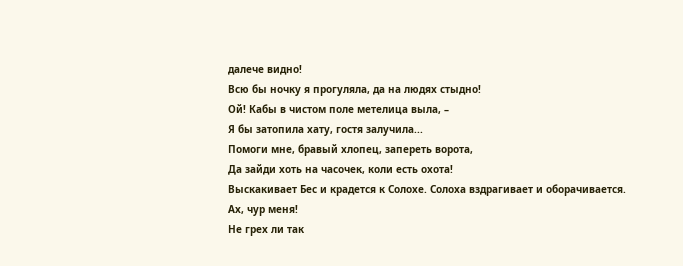далече видно!
Всю бы ночку я прогуляла, да на людях стыдно!
Ой! Кабы в чистом поле метелица выла, –
Я бы затопила хату, гостя залучила...
Помоги мне, бравый хлопец, запереть ворота,
Да зайди хоть на часочек, коли есть охота!
Выскакивает Бес и крадется к Солохе. Солоха вздрагивает и оборачивается.
Ах, чур меня!
Не грех ли так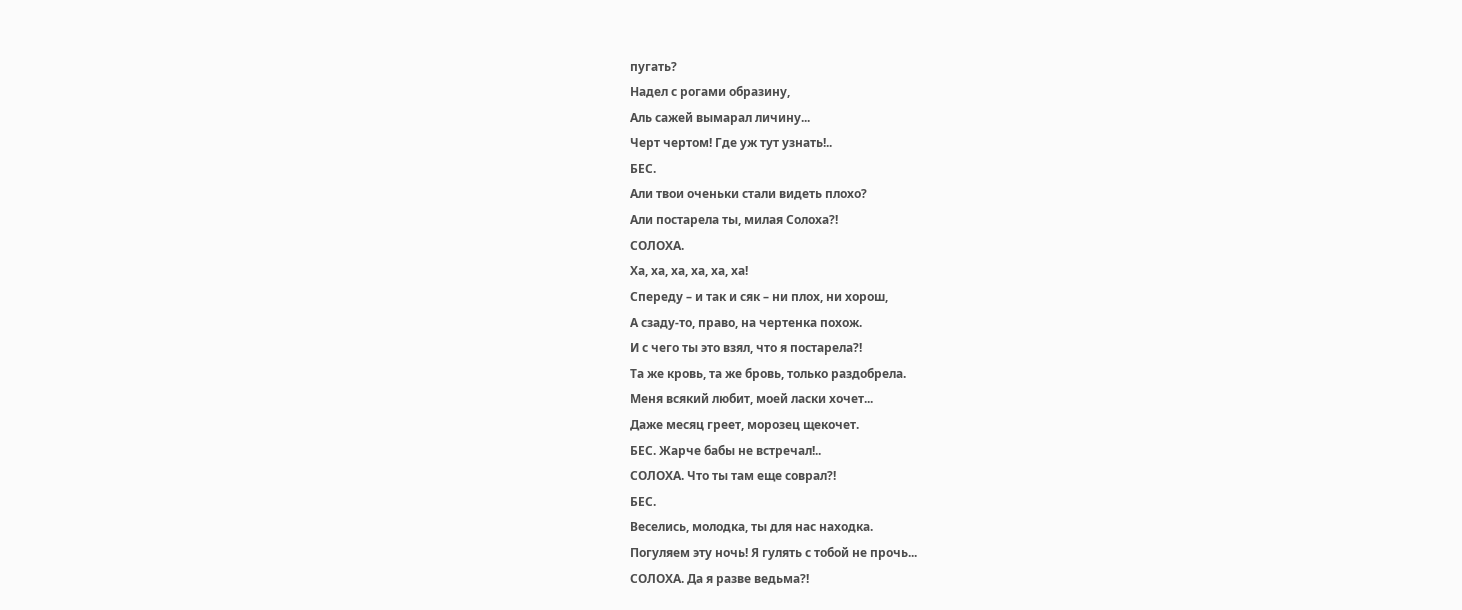пугать?
Надел с рогами образину,
Аль сажей вымарал личину...
Черт чертом! Где уж тут узнать!..
БЕС.
Али твои оченьки стали видеть плохо?
Али постарела ты, милая Солоха?!
СОЛОХА.
Ха, ха, ха, ха, ха, ха!
Спереду – и так и сяк – ни плох, ни хорош,
А сзаду-то, право, на чертенка похож.
И с чего ты это взял, что я постарела?!
Та же кровь, та же бровь, только раздобрела.
Меня всякий любит, моей ласки хочет...
Даже месяц греет, морозец щекочет.
БЕС. Жарче бабы не встречал!..
СОЛОХА. Что ты там еще соврал?!
БЕС.
Веселись, молодка, ты для нас находка.
Погуляем эту ночь! Я гулять с тобой не прочь...
СОЛОХА. Да я разве ведьма?!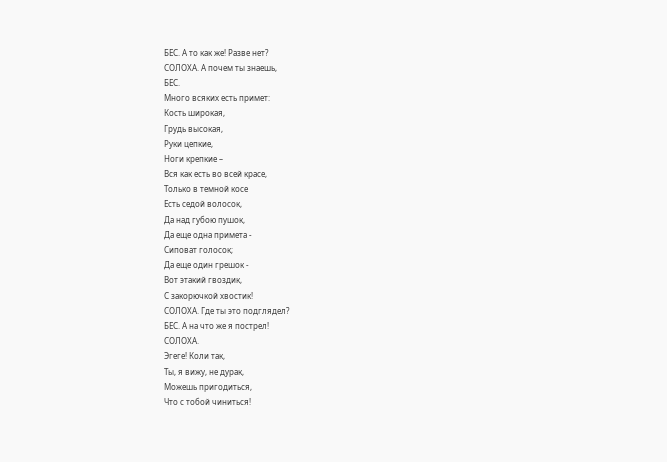БЕС. А то как же! Разве нет?
СОЛОХА. А почем ты знаешь,
БЕС.
Много всяких есть примет:
Кость широкая,
Грудь высокая,
Руки цепкие,
Ноги крепкие –
Вся как есть во всей красе,
Только в темной косе
Есть седой волосок,
Да над губою пушок,
Да еще одна примета -
Сиповат голосок;
Да еще один грешок -
Вот этакий гвоздик,
С закорючкой хвостик!
СОЛОХА. Где ты это подглядел?
БЕС. А на что же я пострел!
СОЛОХА.
Эгеге! Коли так,
Ты, я вижу, не дурак,
Можешь пригодиться,
Что с тобой чиниться!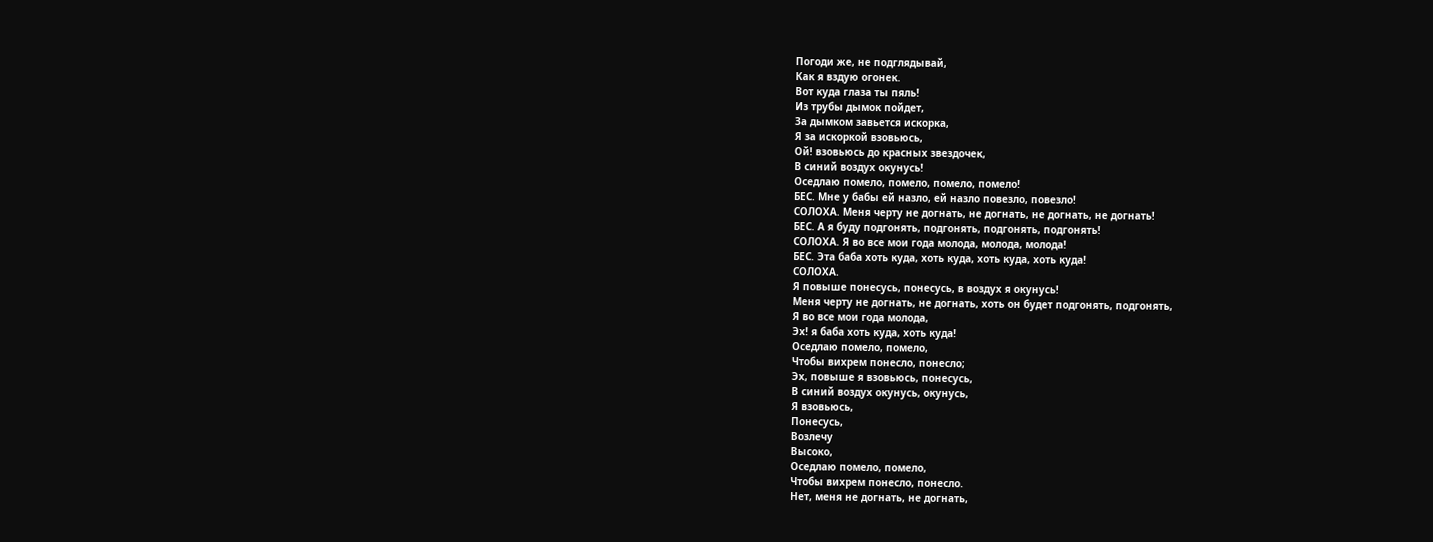Погоди же, не подглядывай,
Как я вздую огонек.
Вот куда глаза ты пяль!
Из трубы дымок пойдет,
За дымком завьется искорка,
Я за искоркой взовьюсь,
Ой! взовьюсь до красных звездочек,
В синий воздух окунусь!
Оседлаю помело, помело, помело, помело!
БЕС. Мне у бабы ей назло, ей назло повезло, повезло!
СОЛОХА. Меня черту не догнать, не догнать, не догнать, не догнать!
БЕС. А я буду подгонять, подгонять, подгонять, подгонять!
СОЛОХА. Я во все мои года молода, молода, молода!
БЕС. Эта баба хоть куда, хоть куда, хоть куда, хоть куда!
СОЛОХА.
Я повыше понесусь, понесусь, в воздух я окунусь!
Меня черту не догнать, не догнать, хоть он будет подгонять, подгонять,
Я во все мои года молода,
Эх! я баба хоть куда, хоть куда!
Оседлаю помело, помело,
Чтобы вихрем понесло, понесло;
Эх, повыше я взовьюсь, понесусь,
В синий воздух окунусь, окунусь,
Я взовьюсь,
Понесусь,
Возлечу
Высоко,
Оседлаю помело, помело,
Чтобы вихрем понесло, понесло.
Нет, меня не догнать, не догнать,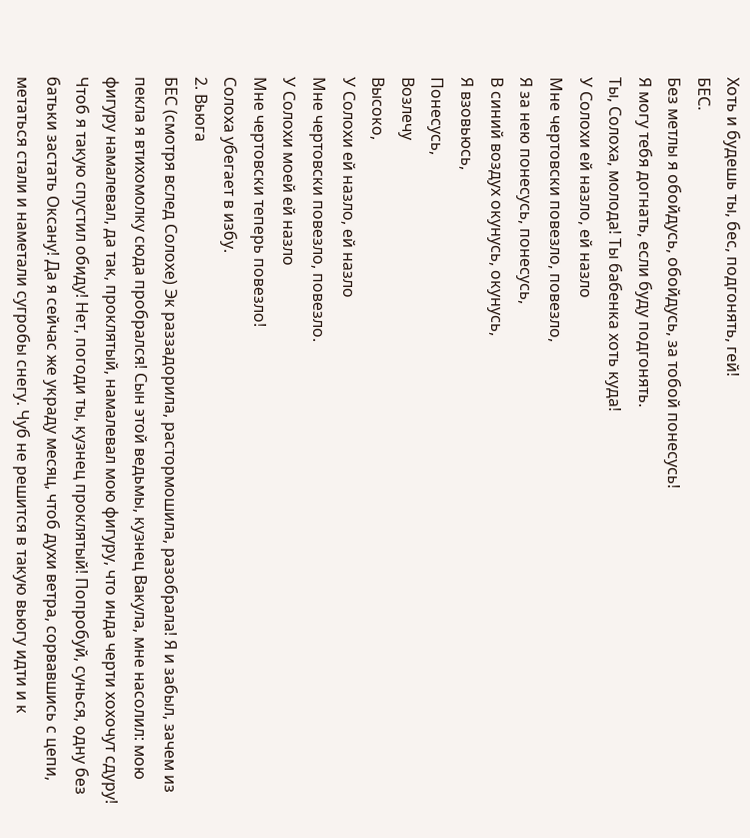Хоть и будешь ты, бес, подгонять, гей!
БЕС.
Без метлы я обойдусь, обойдусь, за тобой понесусь!
Я могу тебя догнать, если буду подгонять.
Ты, Солоха, молода! Ты бабенка хоть куда!
У Солохи ей назло, ей назло
Мне чертовски повезло, повезло,
Я за нею понесусь, понесусь,
В синий воздух окунусь, окунусь,
Я взовьюсь,
Понесусь,
Возлечу
Высоко,
У Солохи ей назло, ей назло
Мне чертовски повезло, повезло.
У Солохи моей ей назло
Мне чертовски теперь повезло!
Солоха убегает в избу.
2. Вьюга
БЕС (смотря вслед Солохе) Эк раззадорила, растормошила, разобрала! Я и забыл, зачем из пекла я втихомолку сюда пробрался! Сын этой ведьмы, кузнец Вакула, мне насолил: мою фигуру намалевал, да так, проклятый, намалевал мою фигуру, что инда черти хохочут сдуру! Чтоб я такую спустил обиду! Нет, погоди ты, кузнец проклятый! Попробуй, сунься, одну без батьки застать Оксану! Да я сейчас же украду месяц, чтоб духи ветра, сорвавшись с цепи, метаться стали и наметали сугробы снегу. Чуб не решится в такую вьюгу идти и к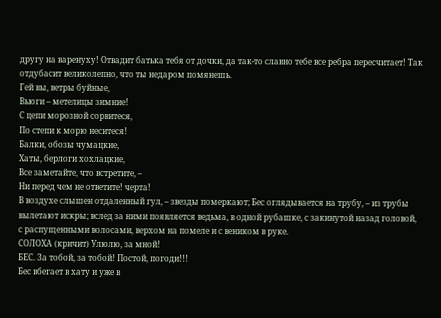другу на варенуху! Отвадит батька тебя от дочки, да так-то славно тебе все ребра пересчитает! Так отдубасит великолепно, что ты недаром помянешь.
Гей вы, ветры буйные,
Вьюги – метелицы зимние!
С цепи морозной сорвитеся,
По степи к морю неситеся!
Балки, обозы чумацкие,
Хаты, берлоги хохлацкие,
Все заметайте, что встретите, –
Ни перед чем не ответите! черта!
В воздухе слышен отдаленный гул, – звезды померкают; Бес оглядывается на трубу, – из трубы вылетают искры; вслед за ними появляется ведьма, в одной рубашке, с закинутой назад головой, с распущенными волосами, верхом на помеле и с веником в руке.
СОЛОХА (кричит) Улюлю, за мной!
БЕС. За тобой, за тобой! Постой, погоди!!!
Бес вбегает в хату и уже в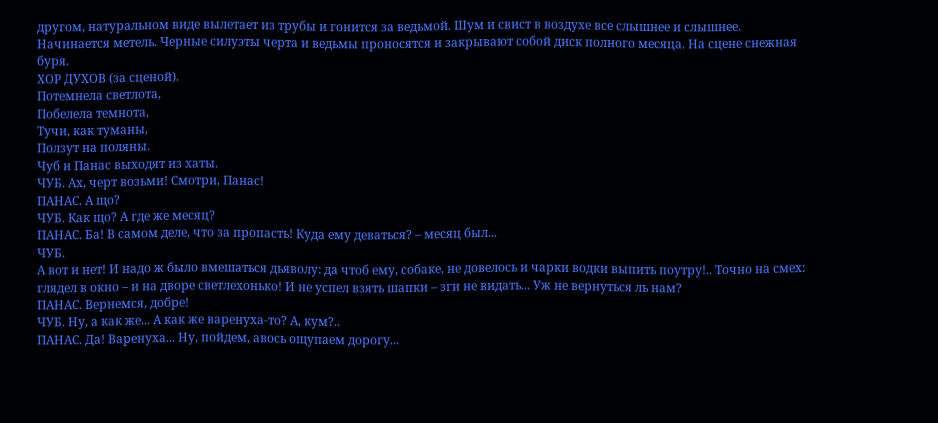другом, натуральном виде вылетает из трубы и гонится за ведьмой. Шум и свист в воздухе все слышнее и слышнее. Начинается метель. Черные силуэты черта и ведьмы проносятся и закрывают собой диск полного месяца. На сцене снежная буря.
ХОР ДУХОВ (за сценой).
Потемнела светлота,
Побелела темнота,
Тучи, как туманы,
Ползут на поляны.
Чуб и Панас выходят из хаты.
ЧУБ. Ах, черт возьми! Смотри, Панас!
ПАНАС. А що?
ЧУБ. Как що? А где же месяц?
ПАНАС. Ба! В самом деле, что за пропасть! Куда ему деваться? – месяц был...
ЧУБ.
А вот и нет! И надо ж было вмешаться дьяволу: да чтоб ему, собаке, не довелось и чарки водки выпить поутру!.. Точно на смех: глядел в окно – и на дворе светлехонько! И не успел взять шапки – зги не видать... Уж не вернуться ль нам?
ПАНАС. Вернемся, добре!
ЧУБ. Ну, а как же... А как же варенуха-то? А, кум?..
ПАНАС. Да! Варенуха... Ну, пойдем, авось ощупаем дорогу...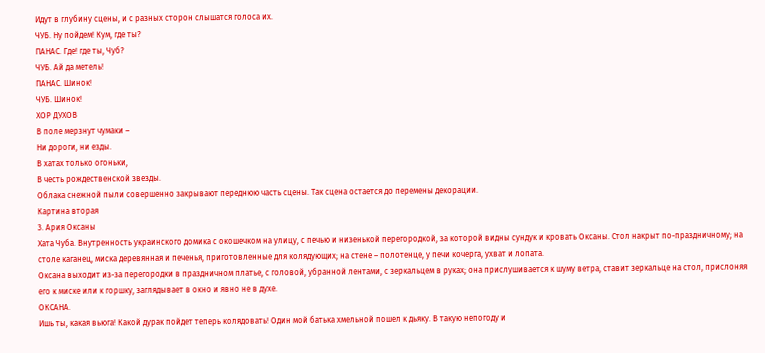Идут в глубину сцены, и с разных сторон слышатся голоса их.
ЧУБ. Ну пойдем! Кум, где ты?
ПАНАС. Где! где ты, Чуб?
ЧУБ. Ай да метель!
ПАНАС. Шинок!
ЧУБ. Шинок!
ХОР ДУХОВ
В поле мерзнут чумаки –
Ни дороги, ни езды.
В хатах только огоньки,
В честь рождественской звезды.
Облака снежной пыли совершенно закрывают переднюю часть сцены. Так сцена остается до перемены декорации.
Картина вторая
3. Ария Оксаны
Хата Чуба. Внутренность украинского домика с окошечком на улицу, с печью и низенькой перегородкой, за которой видны сундук и кровать Оксаны. Стол накрыт по-праздничному; на столе каганец, миска деревянная и печенья, приготовленные для колядующих; на стене – полотенце, у печи кочерга, ухват и лопата.
Оксана выходит из-за перегородки в праздничном платье, с головой, убранной лентами, с зеркальцем в руках; она прислушивается к шуму ветра, ставит зеркальце на стол, прислоняя его к миске или к горшку, заглядывает в окно и явно не в духе.
ОКСАНА.
Ишь ты, какая вьюга! Какой дурак пойдет теперь колядовать! Один мой батька хмельной пошел к дьяку. В такую непогоду и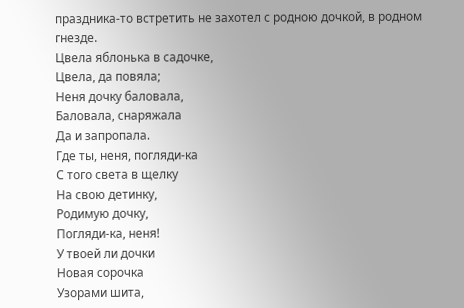праздника-то встретить не захотел с родною дочкой, в родном гнезде.
Цвела яблонька в садочке,
Цвела, да повяла;
Неня дочку баловала,
Баловала, снаряжала
Да и запропала.
Где ты, неня, погляди-ка
С того света в щелку
На свою детинку,
Родимую дочку,
Погляди-ка, неня!
У твоей ли дочки
Новая сорочка
Узорами шита,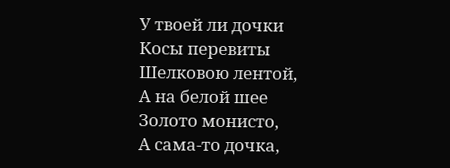У твоей ли дочки
Косы перевиты
Шелковою лентой,
А на белой шее
Золото монисто,
А сама-то дочка,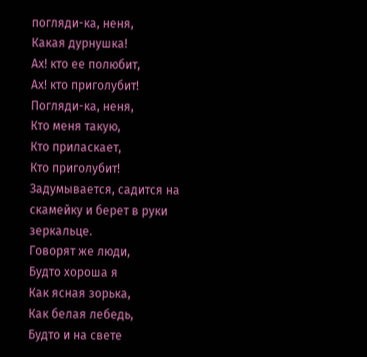погляди-ка, неня,
Какая дурнушка!
Ах! кто ее полюбит,
Ах! кто приголубит!
Погляди-ка, неня,
Кто меня такую,
Кто приласкает,
Кто приголубит!
Задумывается, садится на скамейку и берет в руки зеркальце.
Говорят же люди,
Будто хороша я
Как ясная зорька,
Как белая лебедь,
Будто и на свете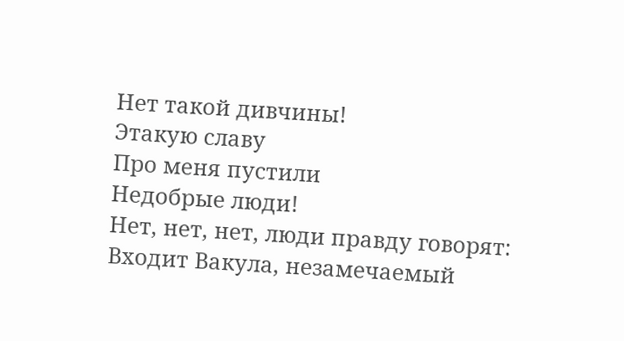Нет такой дивчины!
Этакую славу
Про меня пустили
Недобрые люди!
Нет, нет, нет, люди правду говорят:
Входит Вакула, незамечаемый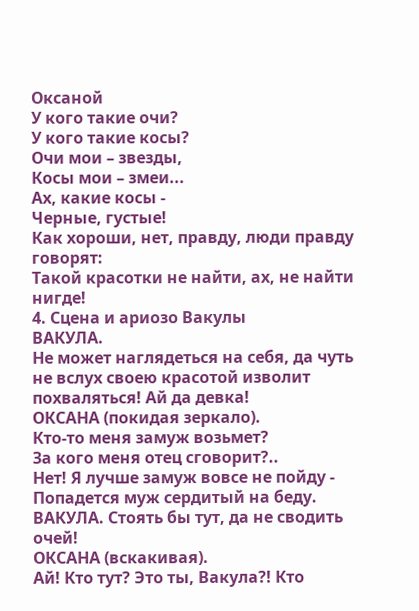Оксаной
У кого такие очи?
У кого такие косы?
Очи мои – звезды,
Косы мои – змеи...
Ах, какие косы -
Черные, густые!
Как хороши, нет, правду, люди правду говорят:
Такой красотки не найти, ах, не найти нигде!
4. Сцена и ариозо Вакулы
ВАКУЛА.
Не может наглядеться на себя, да чуть не вслух своею красотой изволит похваляться! Ай да девка!
ОКСАНА (покидая зеркало).
Кто-то меня замуж возьмет?
За кого меня отец сговорит?..
Нет! Я лучше замуж вовсе не пойду -
Попадется муж сердитый на беду.
ВАКУЛА. Стоять бы тут, да не сводить очей!
ОКСАНА (вскакивая).
Ай! Кто тут? Это ты, Вакула?! Кто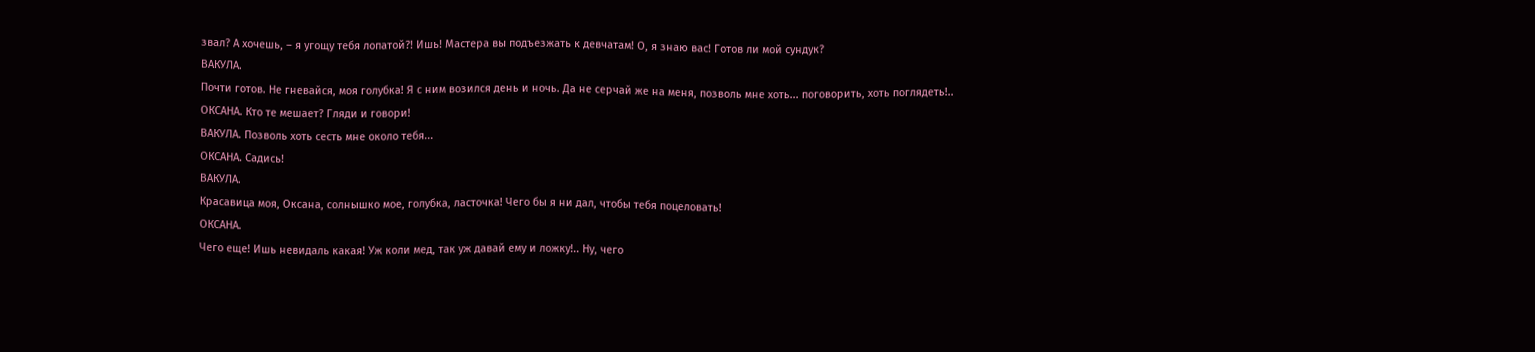звал? А хочешь, – я угощу тебя лопатой?! Ишь! Мастера вы подъезжать к девчатам! О, я знаю вас! Готов ли мой сундук?
ВАКУЛА.
Почти готов. Не гневайся, моя голубка! Я с ним возился день и ночь. Да не серчай же на меня, позволь мне хоть... поговорить, хоть поглядеть!..
ОКСАНА. Кто те мешает? Гляди и говори!
ВАКУЛА. Позволь хоть сесть мне около тебя...
ОКСАНА. Садись!
ВАКУЛА.
Красавица моя, Оксана, солнышко мое, голубка, ласточка! Чего бы я ни дал, чтобы тебя поцеловать!
ОКСАНА.
Чего еще! Ишь невидаль какая! Уж коли мед, так уж давай ему и ложку!.. Ну, чего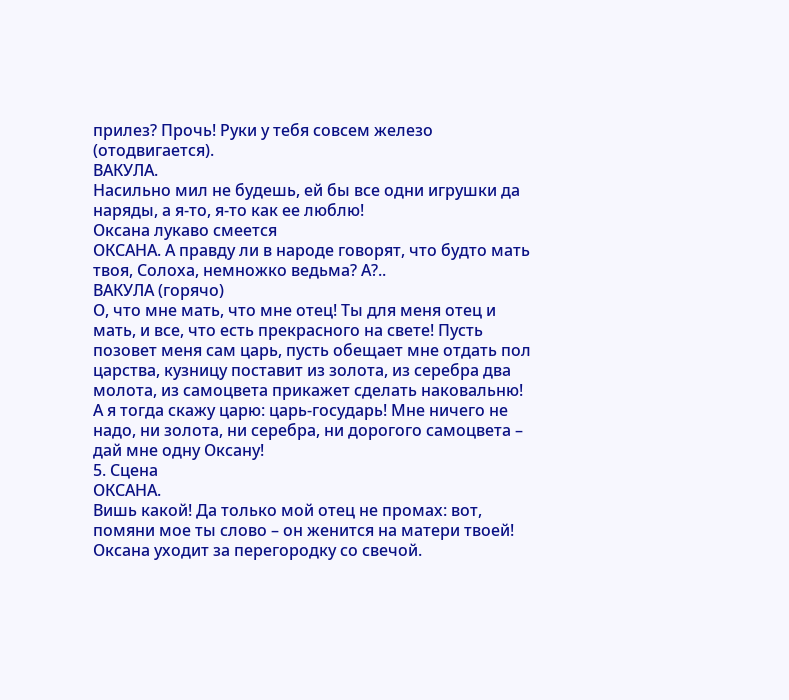прилез? Прочь! Руки у тебя совсем железо (отодвигается).
ВАКУЛА.
Насильно мил не будешь, ей бы все одни игрушки да наряды, а я-то, я-то как ее люблю!
Оксана лукаво смеется
ОКСАНА. А правду ли в народе говорят, что будто мать твоя, Солоха, немножко ведьма? А?..
ВАКУЛА (горячо)
О, что мне мать, что мне отец! Ты для меня отец и мать, и все, что есть прекрасного на свете! Пусть позовет меня сам царь, пусть обещает мне отдать пол царства, кузницу поставит из золота, из серебра два молота, из самоцвета прикажет сделать наковальню! А я тогда скажу царю: царь-государь! Мне ничего не надо, ни золота, ни серебра, ни дорогого самоцвета – дай мне одну Оксану!
5. Сцена
ОКСАНА.
Вишь какой! Да только мой отец не промах: вот, помяни мое ты слово – он женится на матери твоей!
Оксана уходит за перегородку со свечой.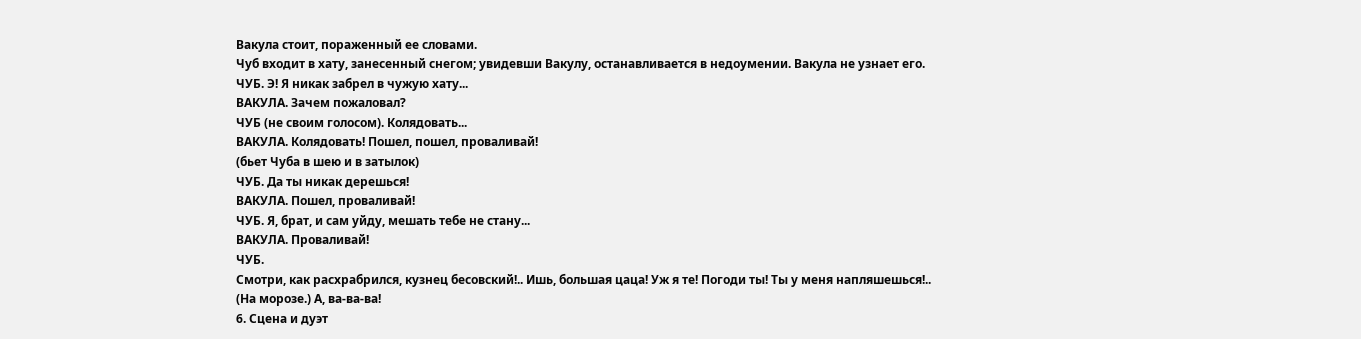Вакула стоит, пораженный ее словами.
Чуб входит в хату, занесенный снегом; увидевши Вакулу, останавливается в недоумении. Вакула не узнает его.
ЧУБ. Э! Я никак забрел в чужую хату...
ВАКУЛА. Зачем пожаловал?
ЧУБ (не своим голосом). Колядовать...
ВАКУЛА. Колядовать! Пошел, пошел, проваливай!
(бьет Чуба в шею и в затылок)
ЧУБ. Да ты никак дерешься!
ВАКУЛА. Пошел, проваливай!
ЧУБ. Я, брат, и сам уйду, мешать тебе не стану...
ВАКУЛА. Проваливай!
ЧУБ.
Смотри, как расхрабрился, кузнец бесовский!.. Ишь, большая цаца! Уж я те! Погоди ты! Ты у меня напляшешься!..
(На морозе.) А, ва-ва-ва!
6. Сцена и дуэт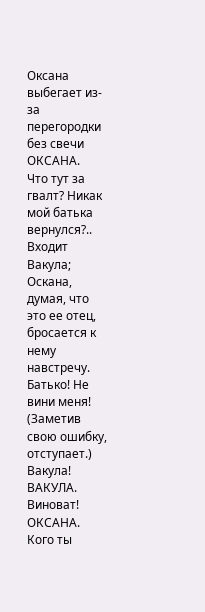Оксана выбегает из-за перегородки без свечи
ОКСАНА.
Что тут за гвалт? Никак мой батька вернулся?..
Входит Вакула; Оскана, думая, что это ее отец, бросается к нему навстречу.
Батько! Не вини меня! (Заметив свою ошибку, отступает.) Вакула!
ВАКУЛА. Виноват!
ОКСАНА. Кого ты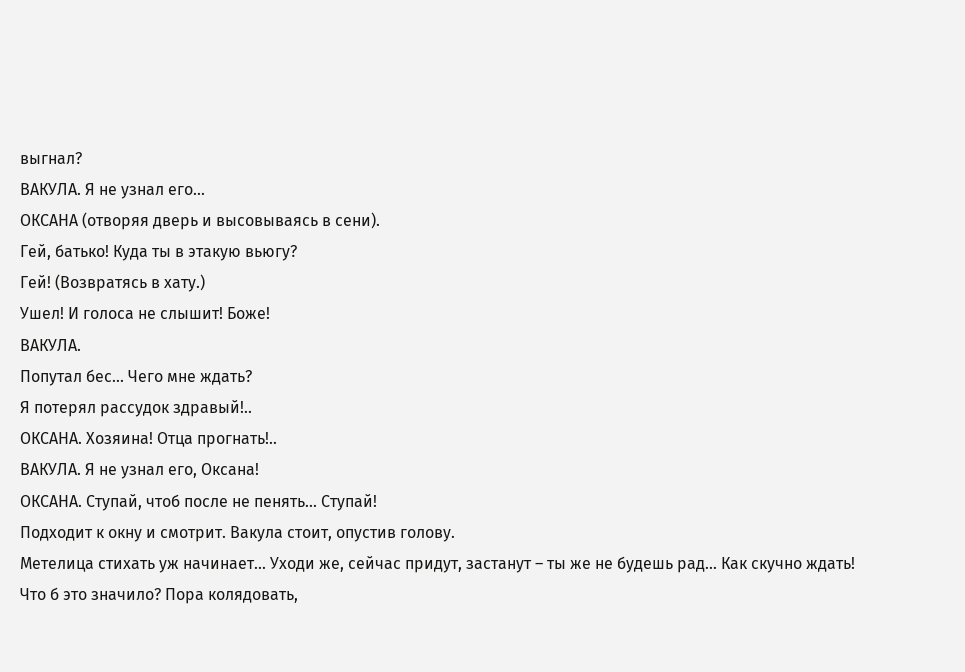выгнал?
ВАКУЛА. Я не узнал его...
ОКСАНА (отворяя дверь и высовываясь в сени).
Гей, батько! Куда ты в этакую вьюгу?
Гей! (Возвратясь в хату.)
Ушел! И голоса не слышит! Боже!
ВАКУЛА.
Попутал бес... Чего мне ждать?
Я потерял рассудок здравый!..
ОКСАНА. Хозяина! Отца прогнать!..
ВАКУЛА. Я не узнал его, Оксана!
ОКСАНА. Ступай, чтоб после не пенять... Ступай!
Подходит к окну и смотрит. Вакула стоит, опустив голову.
Метелица стихать уж начинает... Уходи же, сейчас придут, застанут – ты же не будешь рад... Как скучно ждать! Что б это значило? Пора колядовать,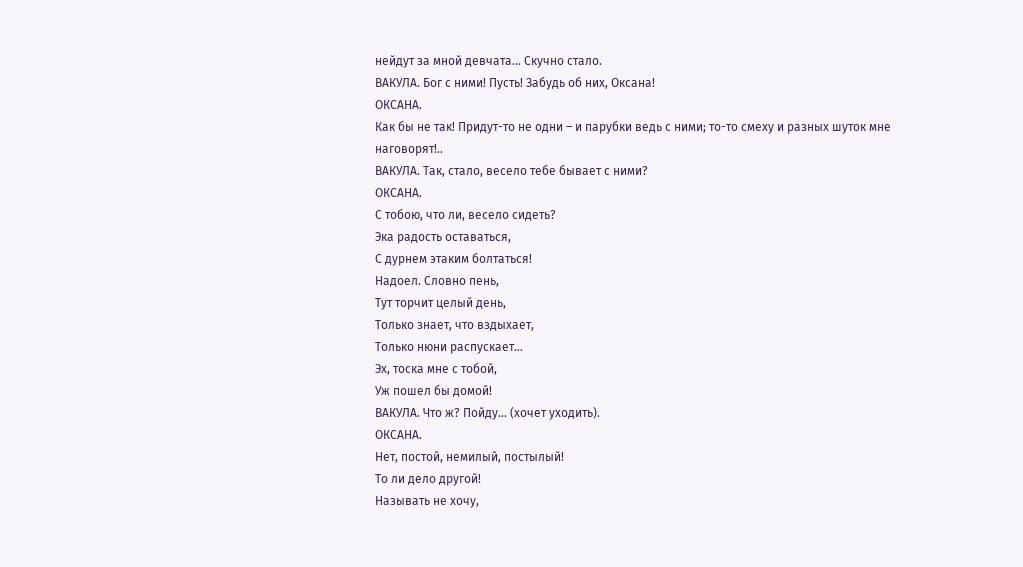нейдут за мной девчата... Скучно стало.
ВАКУЛА. Бог с ними! Пусть! Забудь об них, Оксана!
ОКСАНА.
Как бы не так! Придут-то не одни – и парубки ведь с ними; то-то смеху и разных шуток мне наговорят!..
ВАКУЛА. Так, стало, весело тебе бывает с ними?
ОКСАНА.
С тобою, что ли, весело сидеть?
Эка радость оставаться,
С дурнем этаким болтаться!
Надоел. Словно пень,
Тут торчит целый день,
Только знает, что вздыхает,
Только нюни распускает...
Эх, тоска мне с тобой,
Уж пошел бы домой!
ВАКУЛА. Что ж? Пойду... (хочет уходить).
ОКСАНА.
Нет, постой, немилый, постылый!
То ли дело другой!
Называть не хочу,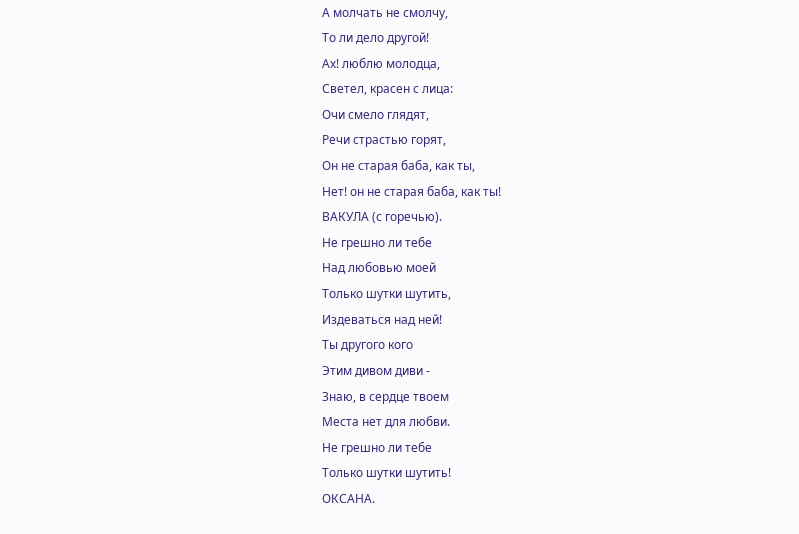А молчать не смолчу,
То ли дело другой!
Ах! люблю молодца,
Светел, красен с лица:
Очи смело глядят,
Речи страстью горят,
Он не старая баба, как ты,
Нет! он не старая баба, как ты!
ВАКУЛА (с горечью).
Не грешно ли тебе
Над любовью моей
Только шутки шутить,
Издеваться над ней!
Ты другого кого
Этим дивом диви -
Знаю, в сердце твоем
Места нет для любви.
Не грешно ли тебе
Только шутки шутить!
ОКСАНА.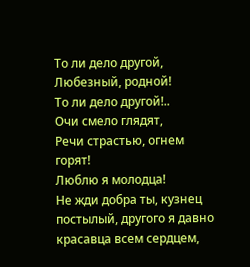То ли дело другой,
Любезный, родной!
То ли дело другой!..
Очи смело глядят,
Речи страстью, огнем горят!
Люблю я молодца!
Не жди добра ты, кузнец постылый, другого я давно красавца всем сердцем,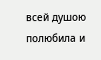всей душою полюбила и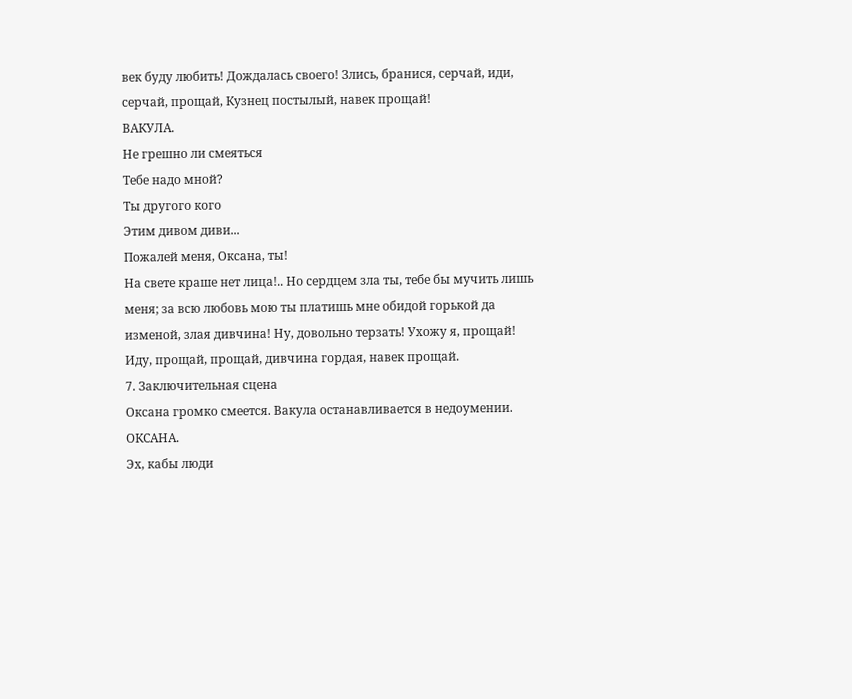век буду любить! Дождалась своего! Злись, бранися, серчай, иди, серчай, прощай, Кузнец постылый, навек прощай!
ВАКУЛА.
Не грешно ли смеяться
Тебе надо мной?
Ты другого кого
Этим дивом диви...
Пожалей меня, Оксана, ты!
На свете краше нет лица!.. Но сердцем зла ты, тебе бы мучить лишь меня; за всю любовь мою ты платишь мне обидой горькой да изменой, злая дивчина! Ну, довольно терзать! Ухожу я, прощай! Иду, прощай, прощай, дивчина гордая, навек прощай.
7. Заключительная сцена
Оксана громко смеется. Вакула останавливается в недоумении.
ОКСАНА.
Эх, кабы люди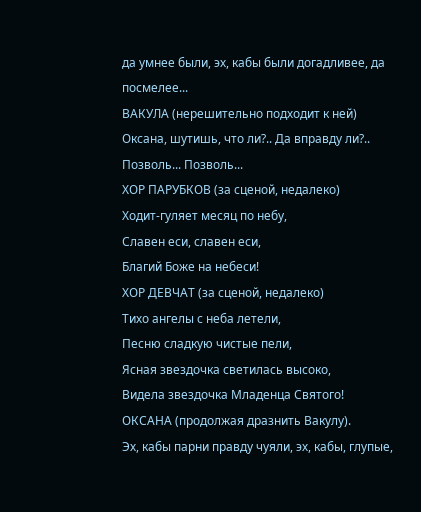да умнее были, эх, кабы были догадливее, да посмелее...
ВАКУЛА (нерешительно подходит к ней)
Оксана, шутишь, что ли?.. Да вправду ли?.. Позволь... Позволь...
ХОР ПАРУБКОВ (за сценой, недалеко)
Ходит-гуляет месяц по небу,
Славен еси, славен еси,
Благий Боже на небеси!
ХОР ДЕВЧАТ (за сценой, недалеко)
Тихо ангелы с неба летели,
Песню сладкую чистые пели,
Ясная звездочка светилась высоко,
Видела звездочка Младенца Святого!
ОКСАНА (продолжая дразнить Вакулу).
Эх, кабы парни правду чуяли, эх, кабы, глупые,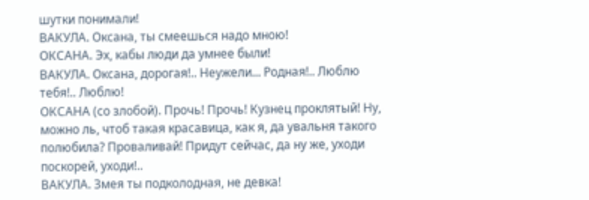шутки понимали!
ВАКУЛА. Оксана, ты смеешься надо мною!
ОКСАНА. Эх, кабы люди да умнее были!
ВАКУЛА. Оксана, дорогая!.. Неужели... Родная!.. Люблю тебя!.. Люблю!
ОКСАНА (со злобой). Прочь! Прочь! Кузнец проклятый! Ну, можно ль, чтоб такая красавица, как я, да увальня такого полюбила? Проваливай! Придут сейчас, да ну же, уходи поскорей, уходи!..
ВАКУЛА. Змея ты подколодная, не девка!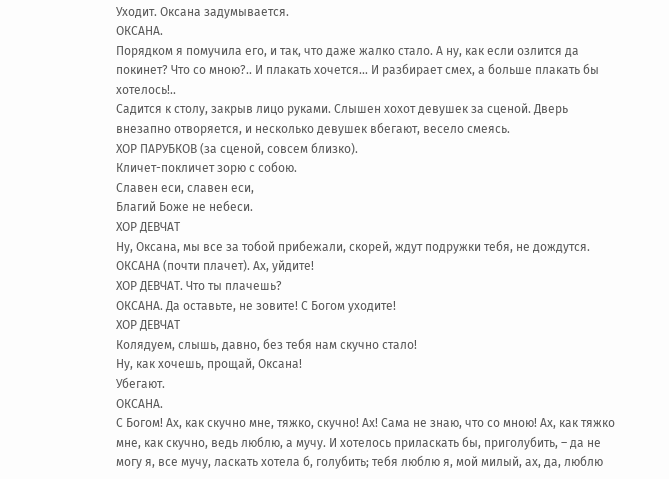Уходит. Оксана задумывается.
ОКСАНА.
Порядком я помучила его, и так, что даже жалко стало. А ну, как если озлится да покинет? Что со мною?.. И плакать хочется... И разбирает смех, а больше плакать бы хотелось!..
Садится к столу, закрыв лицо руками. Слышен хохот девушек за сценой. Дверь внезапно отворяется, и несколько девушек вбегают, весело смеясь.
ХОР ПАРУБКОВ (за сценой, совсем близко).
Кличет-покличет зорю с собою.
Славен еси, славен еси,
Благий Боже не небеси.
ХОР ДЕВЧАТ
Ну, Оксана, мы все за тобой прибежали, скорей, ждут подружки тебя, не дождутся.
ОКСАНА (почти плачет). Ах, уйдите!
ХОР ДЕВЧАТ. Что ты плачешь?
ОКСАНА. Да оставьте, не зовите! С Богом уходите!
ХОР ДЕВЧАТ
Колядуем, слышь, давно, без тебя нам скучно стало!
Ну, как хочешь, прощай, Оксана!
Убегают.
ОКСАНА.
С Богом! Ах, как скучно мне, тяжко, скучно! Ах! Сама не знаю, что со мною! Ах, как тяжко мне, как скучно, ведь люблю, а мучу. И хотелось приласкать бы, приголубить, – да не могу я, все мучу, ласкать хотела б, голубить; тебя люблю я, мой милый, ах, да, люблю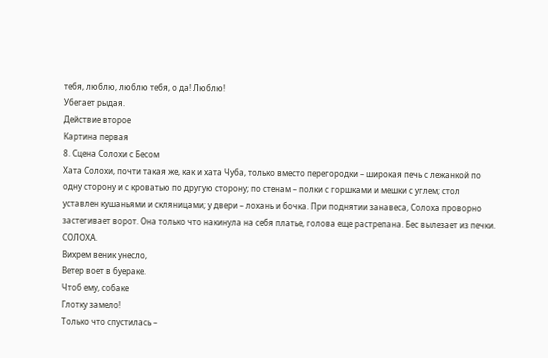тебя, люблю, люблю тебя, о да! Люблю!
Убегает рыдая.
Действие второе
Картина первая
8. Сцена Солохи с Бесом
Хата Солохи, почти такая же, как и хата Чуба, только вместо перегородки – широкая печь с лежанкой по одну сторону и с кроватью по другую сторону; по стенам – полки с горшками и мешки с углем; стол уставлен кушаньями и скляницами; у двери – лохань и бочка. При поднятии занавеса, Солоха проворно застегивает ворот. Она только что накинула на себя платье, голова еще растрепана. Бес вылезает из печки.
СОЛОХА.
Вихрем веник унесло,
Ветер воет в буераке.
Чтоб ему, собаке
Глотку замело!
Только что спустилась –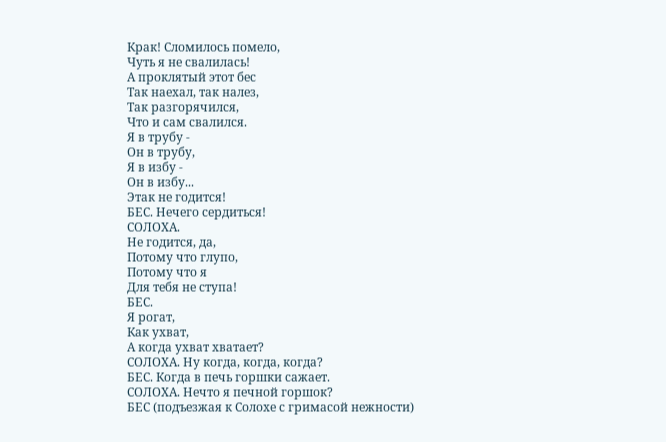Крак! Сломилось помело,
Чуть я не свалилась!
А проклятый этот бес
Так наехал, так налез,
Так разгорячился,
Что и сам свалился.
Я в трубу -
Он в трубу,
Я в избу -
Он в избу...
Этак не годится!
БЕС. Нечего сердиться!
СОЛОХА.
Не годится, да,
Потому что глупо,
Потому что я
Для тебя не ступа!
БЕС.
Я рогат,
Как ухват,
А когда ухват хватает?
СОЛОХА. Ну когда, когда, когда?
БЕС. Когда в печь горшки сажает.
СОЛОХА. Нечто я печной горшок?
БЕС (подъезжая к Солохе с гримасой нежности)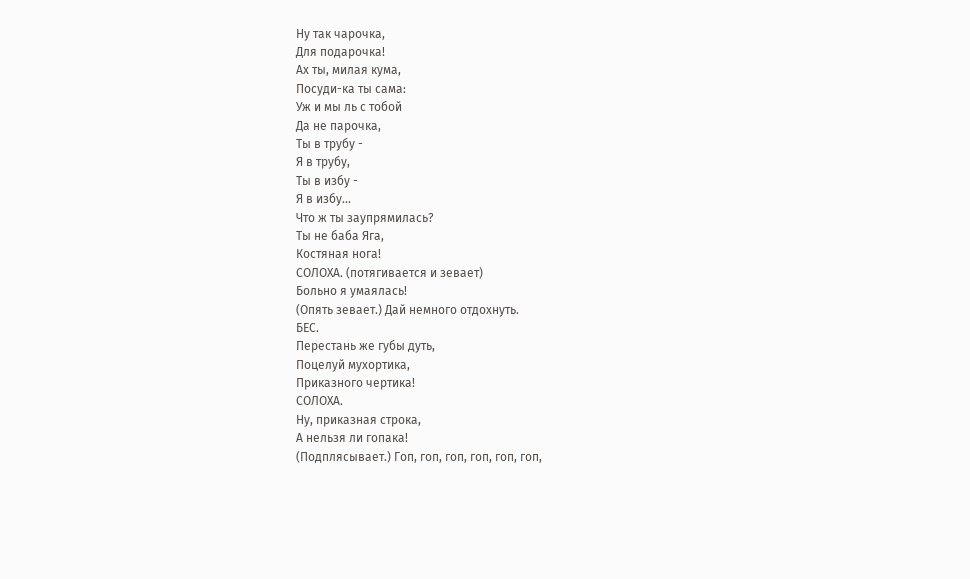Ну так чарочка,
Для подарочка!
Ах ты, милая кума,
Посуди-ка ты сама:
Уж и мы ль с тобой
Да не парочка,
Ты в трубу -
Я в трубу,
Ты в избу -
Я в избу...
Что ж ты заупрямилась?
Ты не баба Яга,
Костяная нога!
СОЛОХА. (потягивается и зевает)
Больно я умаялась!
(Опять зевает.) Дай немного отдохнуть.
БЕС.
Перестань же губы дуть,
Поцелуй мухортика,
Приказного чертика!
СОЛОХА.
Ну, приказная строка,
А нельзя ли гопака!
(Подплясывает.) Гоп, гоп, гоп, гоп, гоп, гоп,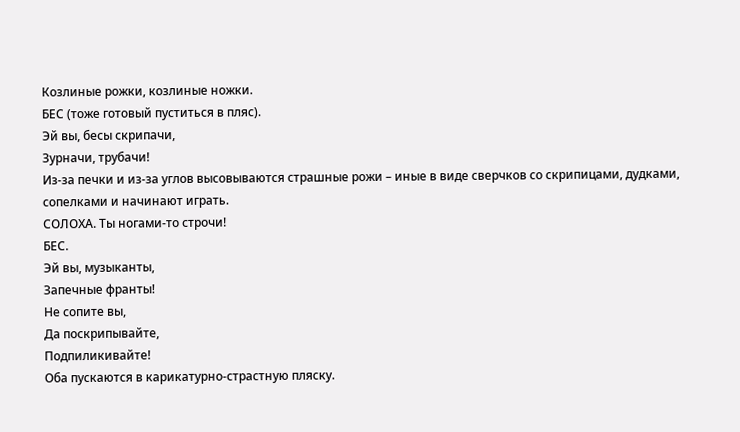Козлиные рожки, козлиные ножки.
БЕС (тоже готовый пуститься в пляс).
Эй вы, бесы скрипачи,
Зурначи, трубачи!
Из-за печки и из-за углов высовываются страшные рожи – иные в виде сверчков со скрипицами, дудками, сопелками и начинают играть.
СОЛОХА. Ты ногами-то строчи!
БЕС.
Эй вы, музыканты,
Запечные франты!
Не сопите вы,
Да поскрипывайте,
Подпиликивайте!
Оба пускаются в карикатурно-страстную пляску.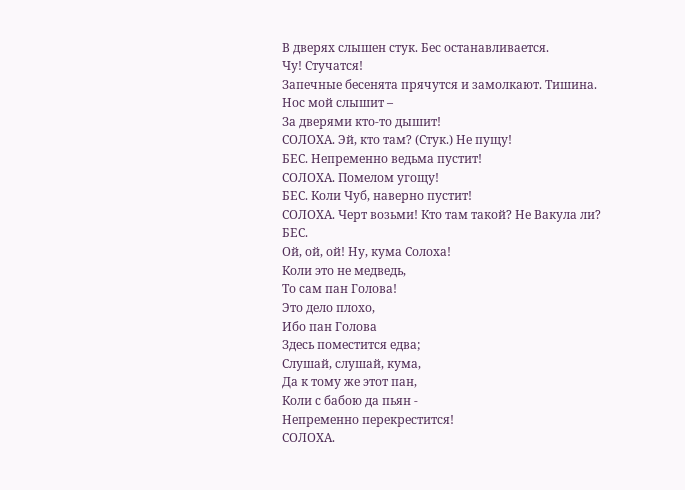В дверях слышен стук. Бес останавливается.
Чу! Стучатся!
Запечные бесенята прячутся и замолкают. Тишина.
Нос мой слышит –
За дверями кто-то дышит!
СОЛОХА. Эй, кто там? (Стук.) Не пущу!
БЕС. Непременно ведьма пустит!
СОЛОХА. Помелом угощу!
БЕС. Коли Чуб, наверно пустит!
СОЛОХА. Черт возьми! Кто там такой? Не Вакула ли?
БЕС.
Ой, ой, ой! Ну, кума Солоха!
Коли это не медведь,
То сам пан Голова!
Это дело плохо,
Ибо пан Голова
Здесь поместится едва;
Слушай, слушай, кума,
Да к тому же этот пан,
Коли с бабою да пьян -
Непременно перекрестится!
СОЛОХА.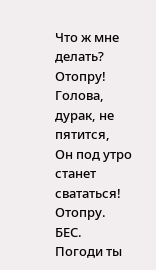Что ж мне делать? Отопру!
Голова, дурак, не пятится,
Он под утро станет свататься!
Отопру.
БЕС.
Погоди ты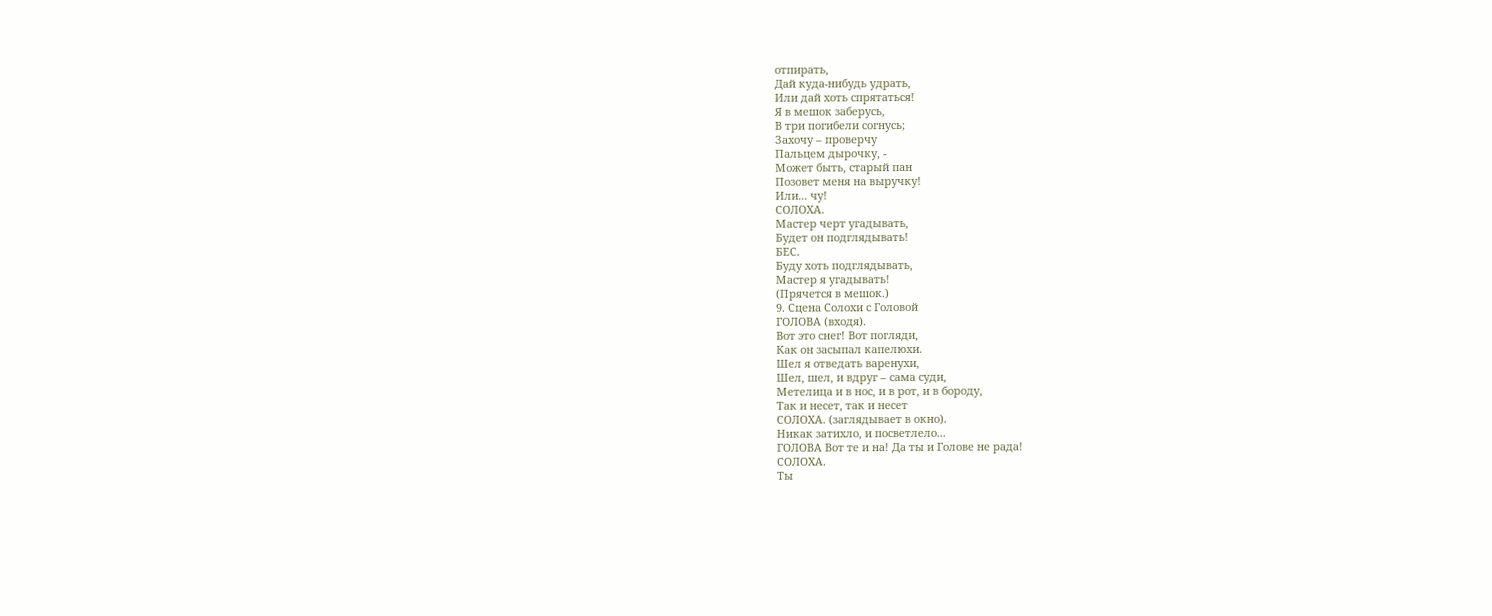отпирать,
Дай куда-нибудь удрать,
Или дай хоть спрятаться!
Я в мешок заберусь,
В три погибели согнусь;
Захочу – проверчу
Пальцем дырочку, -
Может быть, старый пан
Позовет меня на выручку!
Или... чу!
СОЛОХА.
Мастер черт угадывать,
Будет он подглядывать!
БЕС.
Буду хоть подглядывать,
Мастер я угадывать!
(Прячется в мешок.)
9. Сцена Солохи с Головой
ГОЛОВА (входя).
Вот это снег! Вот погляди,
Как он засыпал капелюхи.
Шел я отведать варенухи,
Шел, шел, и вдруг – сама суди,
Метелица и в нос, и в рот, и в бороду,
Так и несет, так и несет
СОЛОХА. (заглядывает в окно).
Никак затихло, и посветлело...
ГОЛОВА Вот те и на! Да ты и Голове не рада!
СОЛОХА.
Ты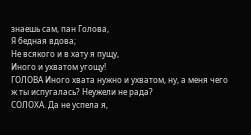знаешь сам, пан Голова,
Я бедная вдова;
Не всякого и в хату я пущу,
Иного и ухватом угощу!
ГОЛОВА Иного хвата нужно и ухватом, ну, а меня чего ж ты испугалась? Неужели не рада?
СОЛОХА. Да не успела я,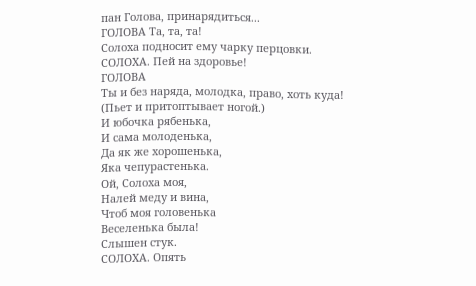пан Голова, принарядиться...
ГОЛОВА Та, та, та!
Солоха подносит ему чарку перцовки.
СОЛОХА. Пей на здоровье!
ГОЛОВА
Ты и без наряда, молодка, право, хоть куда!
(Пьет и притоптывает ногой.)
И юбочка рябенька,
И сама молоденька,
Да як же хорошенька,
Яка чепурастенька.
Ой, Солоха моя,
Налей меду и вина,
Чтоб моя головенька
Веселенька была!
Слышен стук.
СОЛОХА. Опять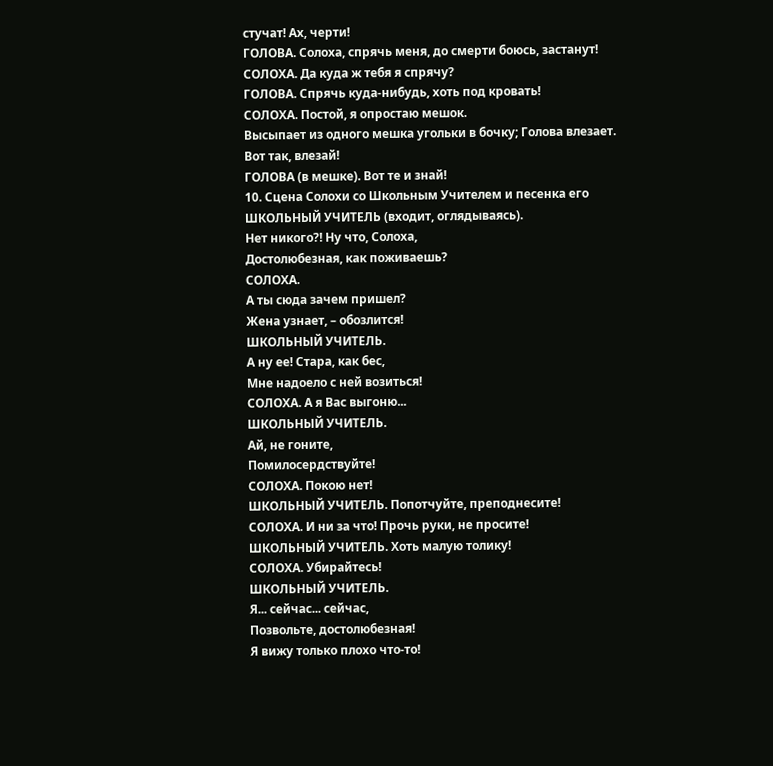стучат! Ах, черти!
ГОЛОВА. Солоха, спрячь меня, до смерти боюсь, застанут!
СОЛОХА. Да куда ж тебя я спрячу?
ГОЛОВА. Спрячь куда-нибудь, хоть под кровать!
СОЛОХА. Постой, я опростаю мешок.
Высыпает из одного мешка угольки в бочку; Голова влезает.
Вот так, влезай!
ГОЛОВА (в мешке). Вот те и знай!
10. Сцена Солохи со Школьным Учителем и песенка его
ШКОЛЬНЫЙ УЧИТЕЛЬ (входит, оглядываясь).
Нет никого?! Ну что, Солоха,
Достолюбезная, как поживаешь?
СОЛОХА.
А ты сюда зачем пришел?
Жена узнает, – обозлится!
ШКОЛЬНЫЙ УЧИТЕЛЬ.
А ну ее! Стара, как бес,
Мне надоело с ней возиться!
СОЛОХА. А я Вас выгоню...
ШКОЛЬНЫЙ УЧИТЕЛЬ.
Ай, не гоните,
Помилосердствуйте!
СОЛОХА. Покою нет!
ШКОЛЬНЫЙ УЧИТЕЛЬ. Попотчуйте, преподнесите!
СОЛОХА. И ни за что! Прочь руки, не просите!
ШКОЛЬНЫЙ УЧИТЕЛЬ. Хоть малую толику!
СОЛОХА. Убирайтесь!
ШКОЛЬНЫЙ УЧИТЕЛЬ.
Я... сейчас... сейчас,
Позвольте, достолюбезная!
Я вижу только плохо что-то!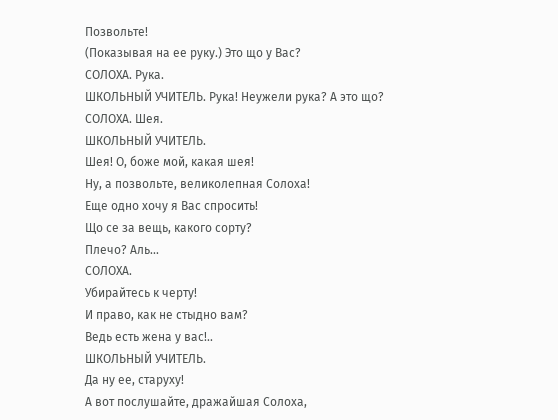Позвольте!
(Показывая на ее руку.) Это що у Вас?
СОЛОХА. Рука.
ШКОЛЬНЫЙ УЧИТЕЛЬ. Рука! Неужели рука? А это що?
СОЛОХА. Шея.
ШКОЛЬНЫЙ УЧИТЕЛЬ.
Шея! О, боже мой, какая шея!
Ну, а позвольте, великолепная Солоха!
Еще одно хочу я Вас спросить!
Що се за вещь, какого сорту?
Плечо? Аль...
СОЛОХА.
Убирайтесь к черту!
И право, как не стыдно вам?
Ведь есть жена у вас!..
ШКОЛЬНЫЙ УЧИТЕЛЬ.
Да ну ее, старуху!
А вот послушайте, дражайшая Солоха,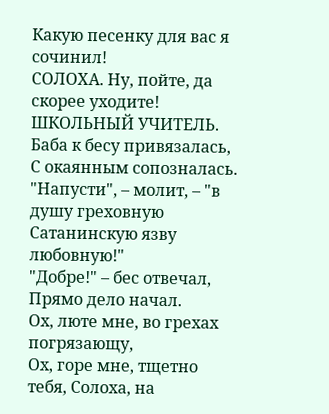Какую песенку для вас я сочинил!
СОЛОХА. Ну, пойте, да скорее уходите!
ШКОЛЬНЫЙ УЧИТЕЛЬ.
Баба к бесу привязалась,
С окаянным сопозналась.
"Напусти", – молит, – "в душу греховную
Сатанинскую язву любовную!"
"Добре!" – бес отвечал,
Прямо дело начал.
Ох, люте мне, во грехах погрязающу,
Ох, горе мне, тщетно тебя, Солоха, на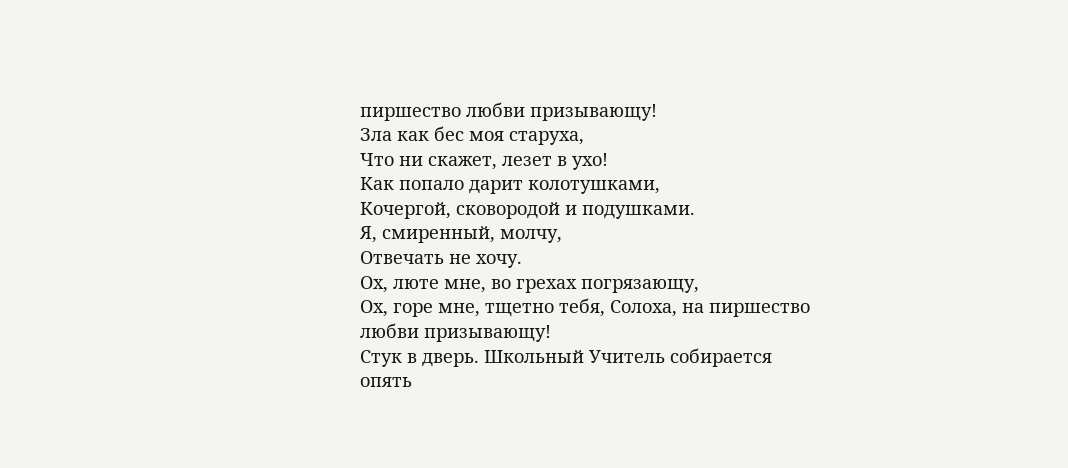пиршество любви призывающу!
Зла как бес моя старуха,
Что ни скажет, лезет в ухо!
Как попало дарит колотушками,
Кочергой, сковородой и подушками.
Я, смиренный, молчу,
Отвечать не хочу.
Ох, люте мне, во грехах погрязающу,
Ох, горе мне, тщетно тебя, Солоха, на пиршество любви призывающу!
Стук в дверь. Школьный Учитель собирается опять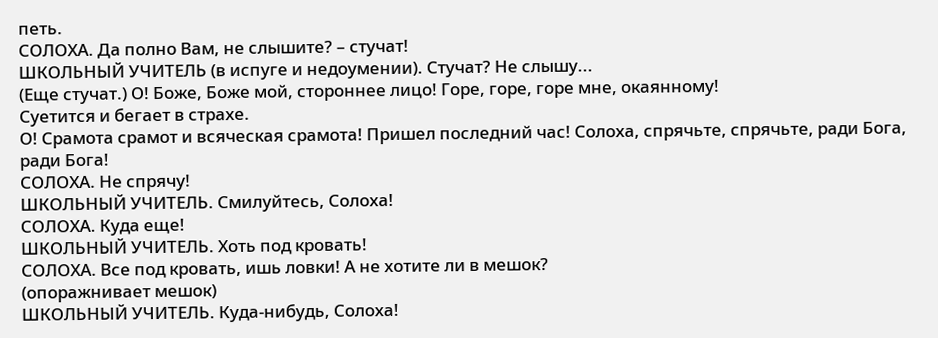петь.
СОЛОХА. Да полно Вам, не слышите? – стучат!
ШКОЛЬНЫЙ УЧИТЕЛЬ (в испуге и недоумении). Стучат? Не слышу...
(Еще стучат.) О! Боже, Боже мой, стороннее лицо! Горе, горе, горе мне, окаянному!
Суетится и бегает в страхе.
О! Срамота срамот и всяческая срамота! Пришел последний час! Солоха, спрячьте, спрячьте, ради Бога, ради Бога!
СОЛОХА. Не спрячу!
ШКОЛЬНЫЙ УЧИТЕЛЬ. Смилуйтесь, Солоха!
СОЛОХА. Куда еще!
ШКОЛЬНЫЙ УЧИТЕЛЬ. Хоть под кровать!
СОЛОХА. Все под кровать, ишь ловки! А не хотите ли в мешок?
(опоражнивает мешок)
ШКОЛЬНЫЙ УЧИТЕЛЬ. Куда-нибудь, Солоха!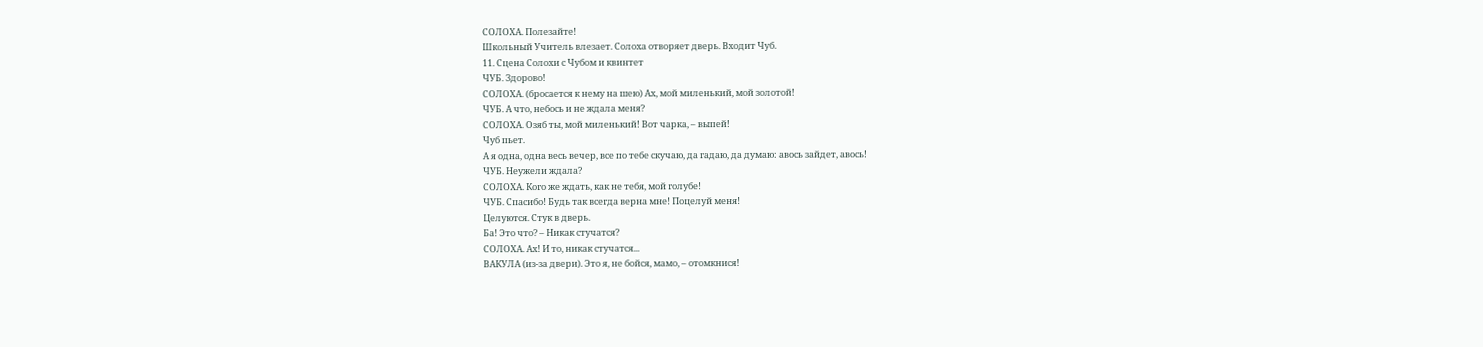СОЛОХА. Полезайте!
Школьный Учитель влезает. Солоха отворяет дверь. Входит Чуб.
11. Сцена Солохи с Чубом и квинтет
ЧУБ. Здорово!
СОЛОХА. (бросается к нему на шею) Ах, мой миленький, мой золотой!
ЧУБ. А что, небось и не ждала меня?
СОЛОХА. Озяб ты, мой миленький! Вот чарка, – выпей!
Чуб пьет.
А я одна, одна весь вечер, все по тебе скучаю, да гадаю, да думаю: авось зайдет, авось!
ЧУБ. Неужели ждала?
СОЛОХА. Кого же ждать, как не тебя, мой голубе!
ЧУБ. Спасибо! Будь так всегда верна мне! Поцелуй меня!
Целуются. Стук в дверь.
Ба! Это что? – Никак стучатся?
СОЛОХА. Ах! И то, никак стучатся...
ВАКУЛА (из-за двери). Это я, не бойся, мамо, – отомкнися!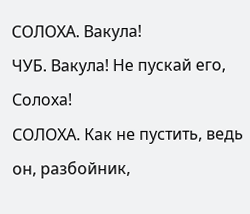СОЛОХА. Вакула!
ЧУБ. Вакула! Не пускай его, Солоха!
СОЛОХА. Как не пустить, ведь он, разбойник,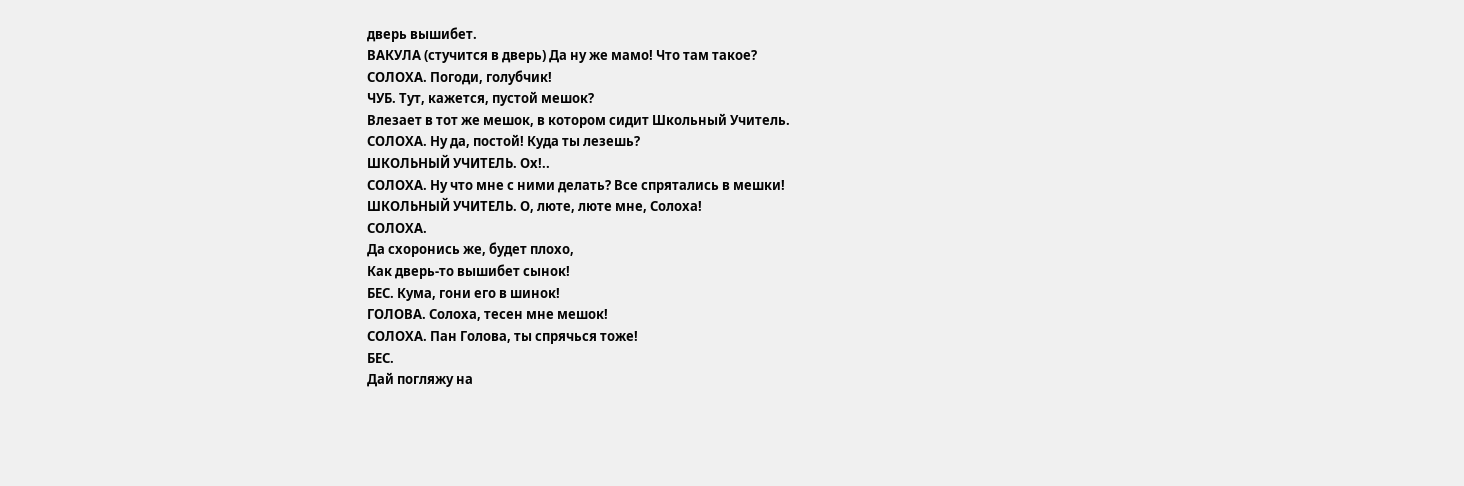дверь вышибет.
ВАКУЛА (стучится в дверь) Да ну же мамо! Что там такое?
СОЛОХА. Погоди, голубчик!
ЧУБ. Тут, кажется, пустой мешок?
Влезает в тот же мешок, в котором сидит Школьный Учитель.
СОЛОХА. Ну да, постой! Куда ты лезешь?
ШКОЛЬНЫЙ УЧИТЕЛЬ. Ох!..
СОЛОХА. Ну что мне с ними делать? Все спрятались в мешки!
ШКОЛЬНЫЙ УЧИТЕЛЬ. О, люте, люте мне, Солоха!
СОЛОХА.
Да схоронись же, будет плохо,
Как дверь-то вышибет сынок!
БЕС. Кума, гони его в шинок!
ГОЛОВА. Солоха, тесен мне мешок!
СОЛОХА. Пан Голова, ты спрячься тоже!
БЕС.
Дай погляжу на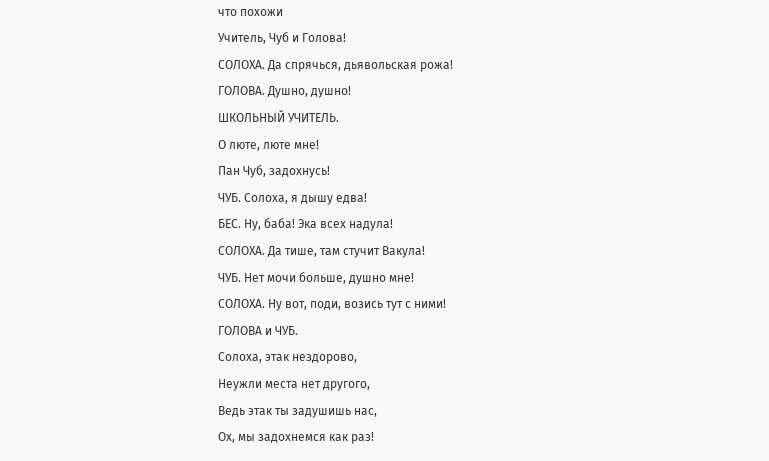что похожи
Учитель, Чуб и Голова!
СОЛОХА. Да спрячься, дьявольская рожа!
ГОЛОВА. Душно, душно!
ШКОЛЬНЫЙ УЧИТЕЛЬ.
О люте, люте мне!
Пан Чуб, задохнусь!
ЧУБ. Солоха, я дышу едва!
БЕС. Ну, баба! Эка всех надула!
СОЛОХА. Да тише, там стучит Вакула!
ЧУБ. Нет мочи больше, душно мне!
СОЛОХА. Ну вот, поди, возись тут с ними!
ГОЛОВА и ЧУБ.
Солоха, этак нездорово,
Неужли места нет другого,
Ведь этак ты задушишь нас,
Ох, мы задохнемся как раз!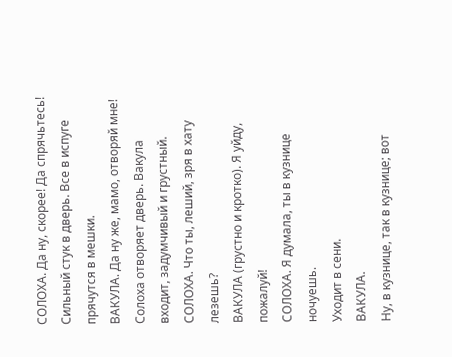СОЛОХА. Да ну, скорее! Да спрячьтесь!
Сильный стук в дверь. Все в испуге прячутся в мешки.
ВАКУЛА. Да ну же, мамо, отворяй мне!
Солоха отворяет дверь. Вакула входит, задумчивый и грустный.
СОЛОХА. Что ты, леший, зря в хату лезешь?
ВАКУЛА (грустно и кротко). Я уйду, пожалуй!
СОЛОХА. Я думала, ты в кузнице ночуешь.
Уходит в сени.
ВАКУЛА.
Ну, в кузнице, так в кузнице; вот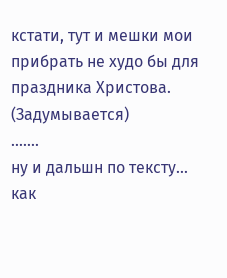кстати, тут и мешки мои прибрать не худо бы для праздника Христова. (Задумывается)
.......
ну и дальшн по тексту... как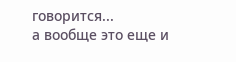говорится...
а вообще это еще и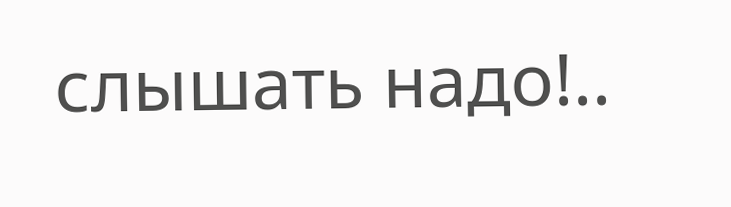слышать надо!..